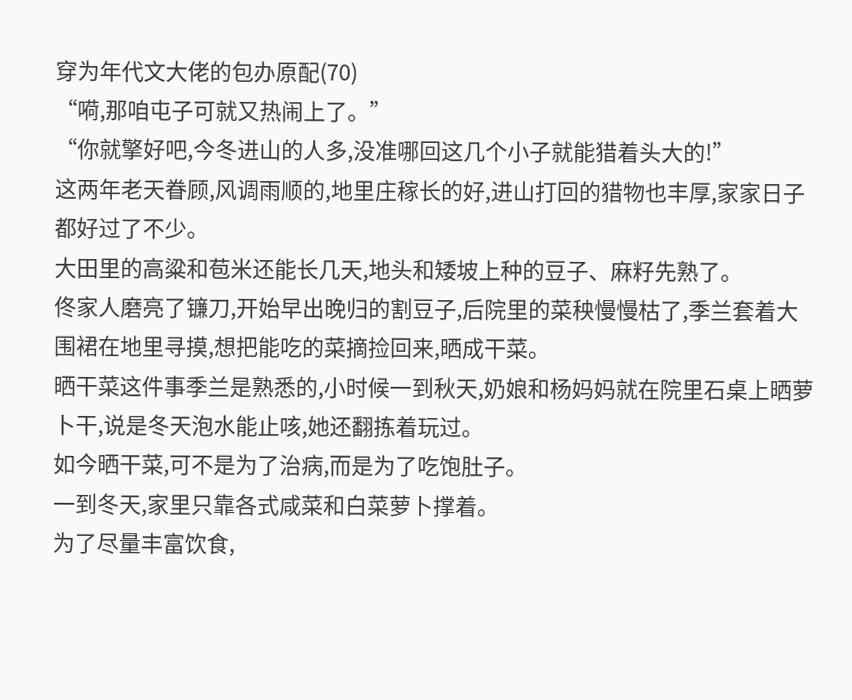穿为年代文大佬的包办原配(70)
“嗬,那咱屯子可就又热闹上了。”
“你就擎好吧,今冬进山的人多,没准哪回这几个小子就能猎着头大的!”
这两年老天眷顾,风调雨顺的,地里庄稼长的好,进山打回的猎物也丰厚,家家日子都好过了不少。
大田里的高粱和苞米还能长几天,地头和矮坡上种的豆子、麻籽先熟了。
佟家人磨亮了镰刀,开始早出晚归的割豆子,后院里的菜秧慢慢枯了,季兰套着大围裙在地里寻摸,想把能吃的菜摘捡回来,晒成干菜。
晒干菜这件事季兰是熟悉的,小时候一到秋天,奶娘和杨妈妈就在院里石桌上晒萝卜干,说是冬天泡水能止咳,她还翻拣着玩过。
如今晒干菜,可不是为了治病,而是为了吃饱肚子。
一到冬天,家里只靠各式咸菜和白菜萝卜撑着。
为了尽量丰富饮食,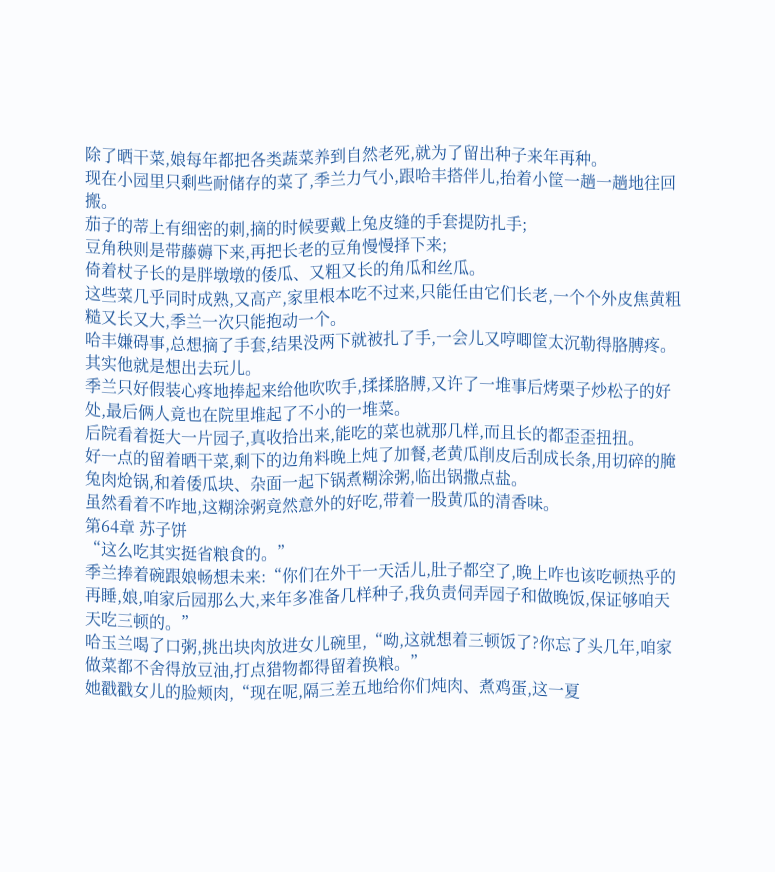除了晒干菜,娘每年都把各类蔬菜养到自然老死,就为了留出种子来年再种。
现在小园里只剩些耐储存的菜了,季兰力气小,跟哈丰搭伴儿,抬着小筐一趟一趟地往回搬。
茄子的蒂上有细密的刺,摘的时候要戴上兔皮缝的手套提防扎手;
豆角秧则是带藤薅下来,再把长老的豆角慢慢择下来;
倚着杖子长的是胖墩墩的倭瓜、又粗又长的角瓜和丝瓜。
这些菜几乎同时成熟,又高产,家里根本吃不过来,只能任由它们长老,一个个外皮焦黄粗糙又长又大,季兰一次只能抱动一个。
哈丰嫌碍事,总想摘了手套,结果没两下就被扎了手,一会儿又哼唧筐太沉勒得胳膊疼。
其实他就是想出去玩儿。
季兰只好假装心疼地捧起来给他吹吹手,揉揉胳膊,又许了一堆事后烤栗子炒松子的好处,最后俩人竟也在院里堆起了不小的一堆菜。
后院看着挺大一片园子,真收拾出来,能吃的菜也就那几样,而且长的都歪歪扭扭。
好一点的留着晒干菜,剩下的边角料晚上炖了加餐,老黄瓜削皮后刮成长条,用切碎的腌兔肉炝锅,和着倭瓜块、杂面一起下锅煮糊涂粥,临出锅撒点盐。
虽然看着不咋地,这糊涂粥竟然意外的好吃,带着一股黄瓜的清香味。
第64章 苏子饼
“这么吃其实挺省粮食的。”
季兰捧着碗跟娘畅想未来:“你们在外干一天活儿,肚子都空了,晚上咋也该吃顿热乎的再睡,娘,咱家后园那么大,来年多准备几样种子,我负责伺弄园子和做晚饭,保证够咱天天吃三顿的。”
哈玉兰喝了口粥,挑出块肉放进女儿碗里,“呦,这就想着三顿饭了?你忘了头几年,咱家做菜都不舍得放豆油,打点猎物都得留着换粮。”
她戳戳女儿的脸颊肉,“现在呢,隔三差五地给你们炖肉、煮鸡蛋,这一夏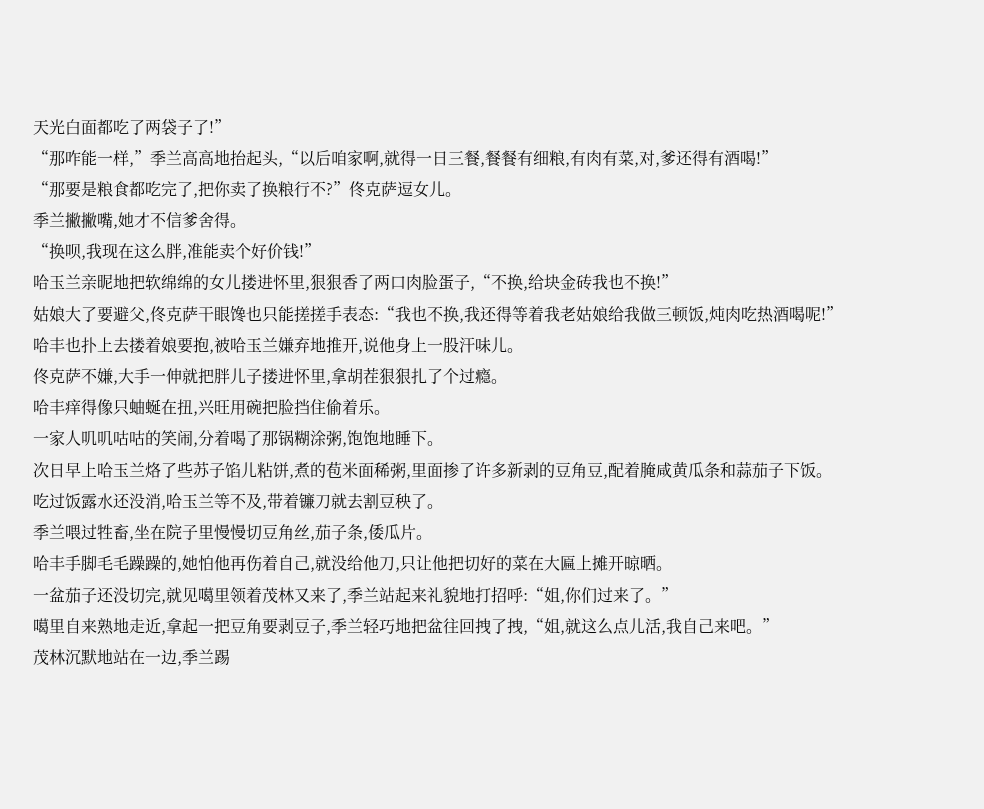天光白面都吃了两袋子了!”
“那咋能一样,”季兰高高地抬起头,“以后咱家啊,就得一日三餐,餐餐有细粮,有肉有菜,对,爹还得有酒喝!”
“那要是粮食都吃完了,把你卖了换粮行不?”佟克萨逗女儿。
季兰撇撇嘴,她才不信爹舍得。
“换呗,我现在这么胖,准能卖个好价钱!”
哈玉兰亲昵地把软绵绵的女儿搂进怀里,狠狠香了两口肉脸蛋子,“不换,给块金砖我也不换!”
姑娘大了要避父,佟克萨干眼馋也只能搓搓手表态:“我也不换,我还得等着我老姑娘给我做三顿饭,炖肉吃热酒喝呢!”
哈丰也扑上去搂着娘要抱,被哈玉兰嫌弃地推开,说他身上一股汗味儿。
佟克萨不嫌,大手一伸就把胖儿子搂进怀里,拿胡茬狠狠扎了个过瘾。
哈丰痒得像只蚰蜒在扭,兴旺用碗把脸挡住偷着乐。
一家人叽叽咕咕的笑闹,分着喝了那锅糊涂粥,饱饱地睡下。
次日早上哈玉兰烙了些苏子馅儿粘饼,煮的苞米面稀粥,里面掺了许多新剥的豆角豆,配着腌咸黄瓜条和蒜茄子下饭。
吃过饭露水还没消,哈玉兰等不及,带着镰刀就去割豆秧了。
季兰喂过牲畜,坐在院子里慢慢切豆角丝,茄子条,倭瓜片。
哈丰手脚毛毛躁躁的,她怕他再伤着自己,就没给他刀,只让他把切好的菜在大匾上摊开晾晒。
一盆茄子还没切完,就见噶里领着茂林又来了,季兰站起来礼貌地打招呼:“姐,你们过来了。”
噶里自来熟地走近,拿起一把豆角要剥豆子,季兰轻巧地把盆往回拽了拽,“姐,就这么点儿活,我自己来吧。”
茂林沉默地站在一边,季兰踢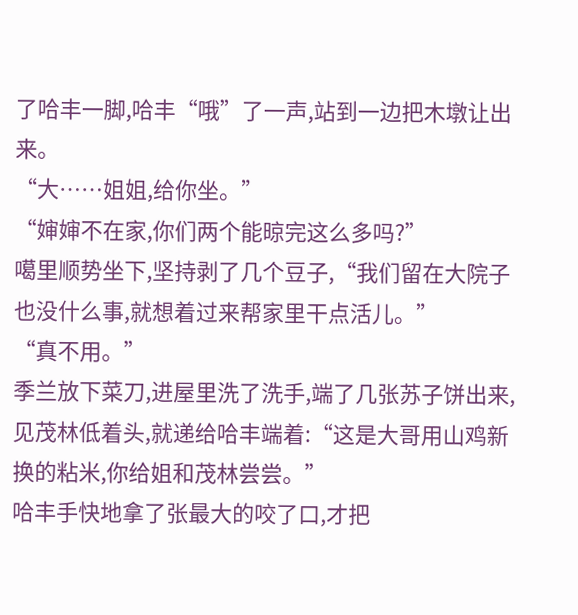了哈丰一脚,哈丰“哦”了一声,站到一边把木墩让出来。
“大……姐姐,给你坐。”
“婶婶不在家,你们两个能晾完这么多吗?”
噶里顺势坐下,坚持剥了几个豆子,“我们留在大院子也没什么事,就想着过来帮家里干点活儿。”
“真不用。”
季兰放下菜刀,进屋里洗了洗手,端了几张苏子饼出来,见茂林低着头,就递给哈丰端着:“这是大哥用山鸡新换的粘米,你给姐和茂林尝尝。”
哈丰手快地拿了张最大的咬了口,才把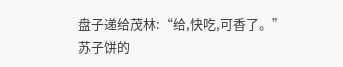盘子递给茂林:“给,快吃,可香了。”
苏子饼的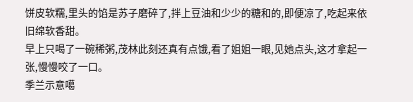饼皮软糯,里头的馅是苏子磨碎了,拌上豆油和少少的糖和的,即便凉了,吃起来依旧绵软香甜。
早上只喝了一碗稀粥,茂林此刻还真有点饿,看了姐姐一眼,见她点头,这才拿起一张,慢慢咬了一口。
季兰示意噶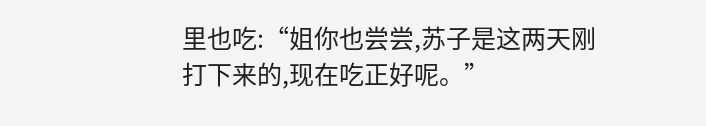里也吃:“姐你也尝尝,苏子是这两天刚打下来的,现在吃正好呢。”